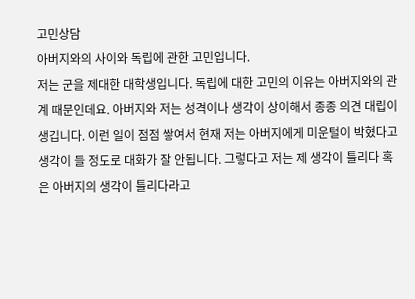고민상담
아버지와의 사이와 독립에 관한 고민입니다.
저는 군을 제대한 대학생입니다. 독립에 대한 고민의 이유는 아버지와의 관계 때문인데요. 아버지와 저는 성격이나 생각이 상이해서 종종 의견 대립이 생깁니다. 이런 일이 점점 쌓여서 현재 저는 아버지에게 미운털이 박혔다고 생각이 들 정도로 대화가 잘 안됩니다. 그렇다고 저는 제 생각이 틀리다 혹은 아버지의 생각이 틀리다라고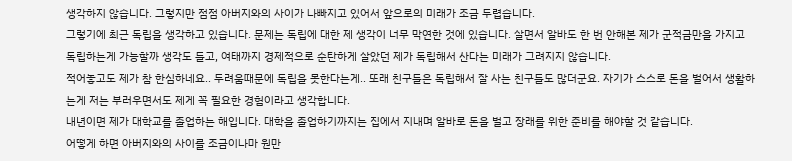생각하지 않습니다. 그렇지만 점점 아버지와의 사이가 나빠지고 있어서 앞으로의 미래가 조금 두렵습니다.
그렇기에 최근 독립을 생각하고 있습니다. 문제는 독립에 대한 제 생각이 너무 막연한 것에 있습니다. 살면서 알바도 한 번 안해본 제가 군적금만을 가지고 독립하는게 가능할까 생각도 들고, 여태까지 경제적으로 순탄하게 살았던 제가 독립해서 산다는 미래가 그려지지 않습니다.
적어놓고도 제가 참 한심하네요.. 두려움때문에 독립을 못한다는게.. 또래 친구들은 독립해서 잘 사는 친구들도 많더군요. 자기가 스스로 돈을 벌어서 생활하는게 저는 부러우면서도 제게 꼭 필요한 경험이라고 생각합니다.
내년이면 제가 대학교를 졸업하는 해입니다. 대학을 졸업하기까지는 집에서 지내며 알바로 돈을 벌고 장래를 위한 준비를 해야할 것 같습니다.
어떻게 하면 아버지와의 사이를 조금이나마 원만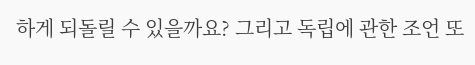하게 되돌릴 수 있을까요? 그리고 독립에 관한 조언 또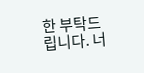한 부탁드립니다. 너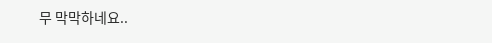무 막막하네요..